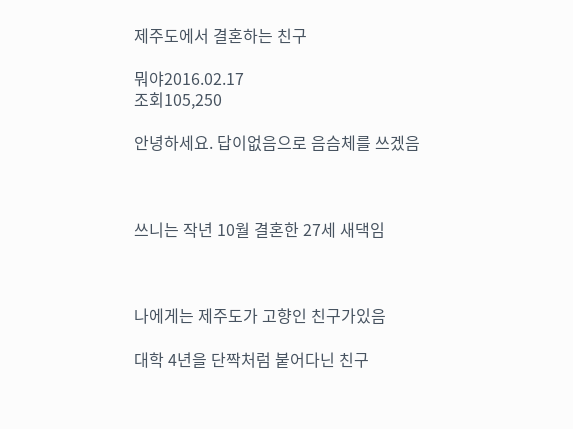제주도에서 결혼하는 친구

뭐야2016.02.17
조회105,250

안녕하세요. 답이없음으로 음슴체를 쓰겠음



쓰니는 작년 10월 결혼한 27세 새댁임



나에게는 제주도가 고향인 친구가있음

대학 4년을 단짝처럼 붙어다닌 친구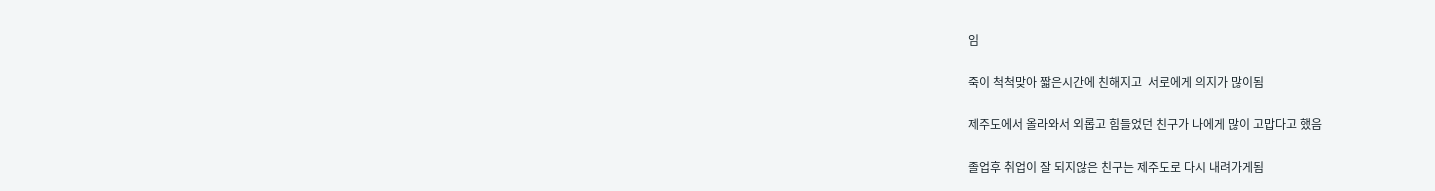임

죽이 척척맞아 짧은시간에 친해지고  서로에게 의지가 많이됨

제주도에서 올라와서 외롭고 힘들었던 친구가 나에게 많이 고맙다고 했음

졸업후 취업이 잘 되지않은 친구는 제주도로 다시 내려가게됨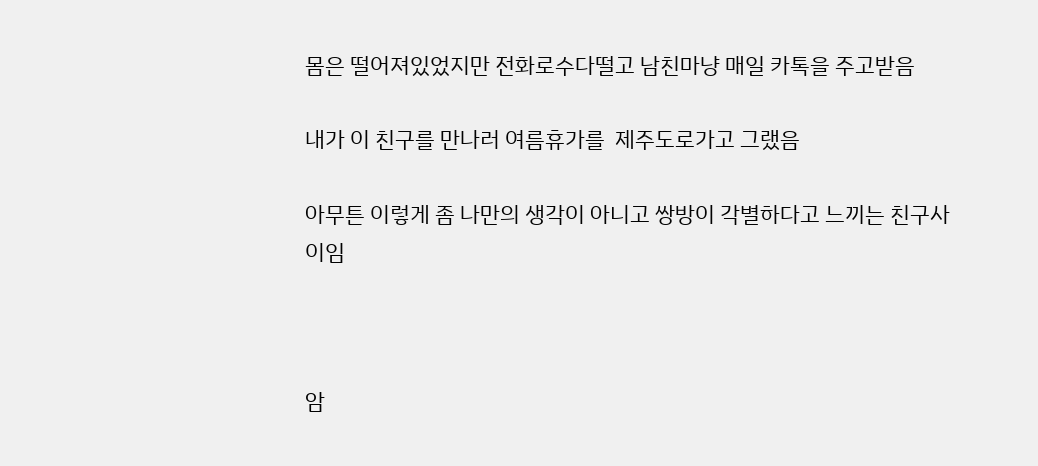몸은 떨어져있었지만 전화로수다떨고 남친마냥 매일 카톡을 주고받음

내가 이 친구를 만나러 여름휴가를  제주도로가고 그랬음

아무튼 이렇게 좀 나만의 생각이 아니고 쌍방이 각별하다고 느끼는 친구사이임



암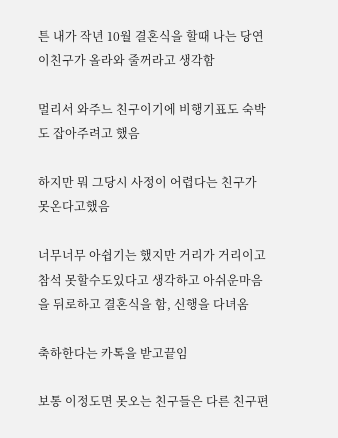튼 내가 작년 10월 결혼식을 할때 나는 당연 이친구가 올라와 줄꺼라고 생각함

멀리서 와주느 친구이기에 비행기표도 숙박도 잡아주려고 했음

하지만 뭐 그당시 사정이 어렵다는 친구가 못온다고했음

너무너무 아쉽기는 했지만 거리가 거리이고 참석 못할수도있다고 생각하고 아쉬운마음을 뒤로하고 결혼식을 함, 신행을 다녀옴

축하한다는 카톡을 받고끝임

보통 이정도면 못오는 친구들은 다른 친구편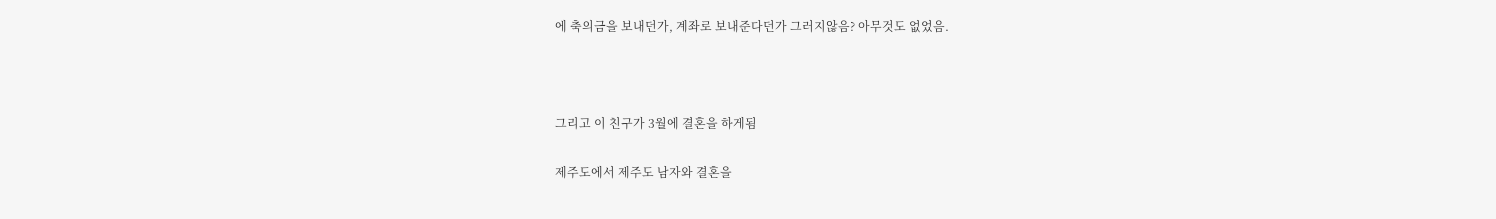에 축의금을 보내던가, 계좌로 보내준다던가 그러지않음? 아무것도 없었음.



그리고 이 친구가 3월에 결혼을 하게됨

제주도에서 제주도 남자와 결혼을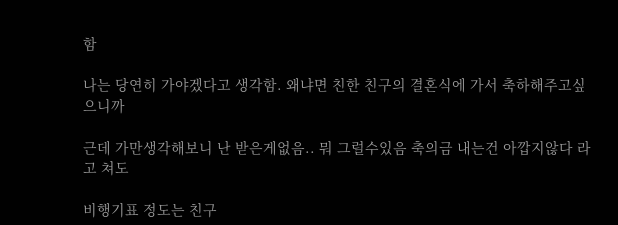함

나는 당연히 가야겠다고 생각함. 왜냐면 친한 친구의 결혼식에 가서 축하해주고싶으니까

근데 가만생각해보니 난 받은게없음.. 뭐 그럴수있음 축의금 내는건 아깝지않다 라고 쳐도

비행기표 정도는 친구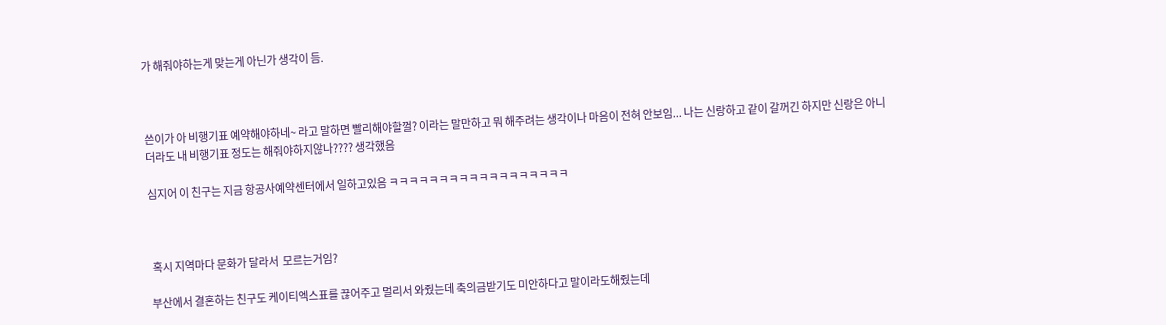가 해줘야하는게 맞는게 아닌가 생각이 듬.



쓴이가 아 비행기표 예약해야하네~ 라고 말하면 빨리해야할껄? 이라는 말만하고 뭐 해주려는 생각이나 마음이 전혀 안보임... 나는 신랑하고 같이 갈꺼긴 하지만 신랑은 아니더라도 내 비행기표 정도는 해줘야하지않나???? 생각했음

심지어 이 친구는 지금 항공사예약센터에서 일하고있음 ㅋㅋㅋㅋㅋㅋㅋㅋㅋㅋㅋㅋㅋㅋㅋㅋㅋㅋ



 혹시 지역마다 문화가 달라서  모르는거임?

부산에서 결혼하는 친구도 케이티엑스표를 끊어주고 멀리서 와줬는데 축의금받기도 미안하다고 말이라도해줬는데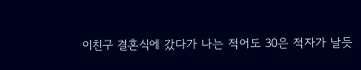이친구 결혼식에 갔다가 나는 적어도 30은 적자가 날듯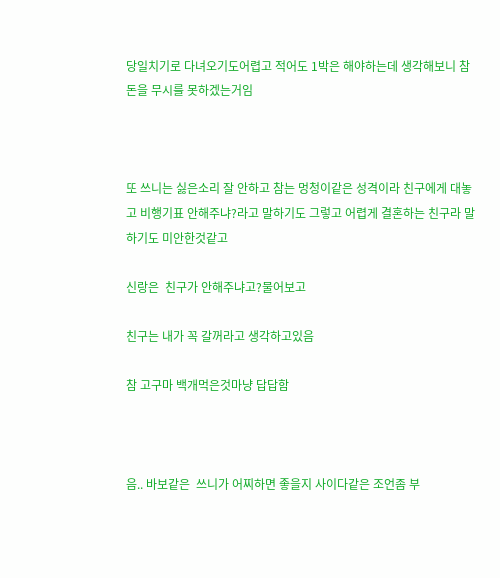당일치기로 다녀오기도어렵고 적어도 1박은 해야하는데 생각해보니 참 돈을 무시를 못하겠는거임



또 쓰니는 싫은소리 잘 안하고 참는 멍청이같은 성격이라 친구에게 대놓고 비행기표 안해주냐?라고 말하기도 그렇고 어렵게 결혼하는 친구라 말하기도 미안한것같고

신랑은  친구가 안해주냐고?물어보고

친구는 내가 꼭 갈꺼라고 생각하고있음

참 고구마 백개먹은것마냥 답답함



음.. 바보같은  쓰니가 어찌하면 좋을지 사이다같은 조언좀 부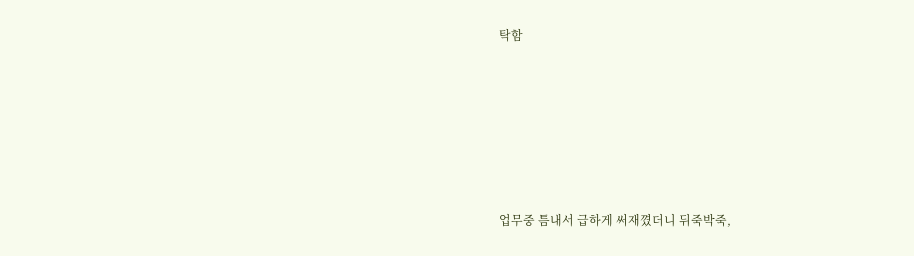탁함







업무중 틈내서 급하게 써재꼈더니 뒤죽박죽,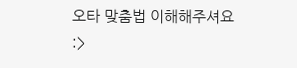오타 맞춤법 이해해주셔요 :>